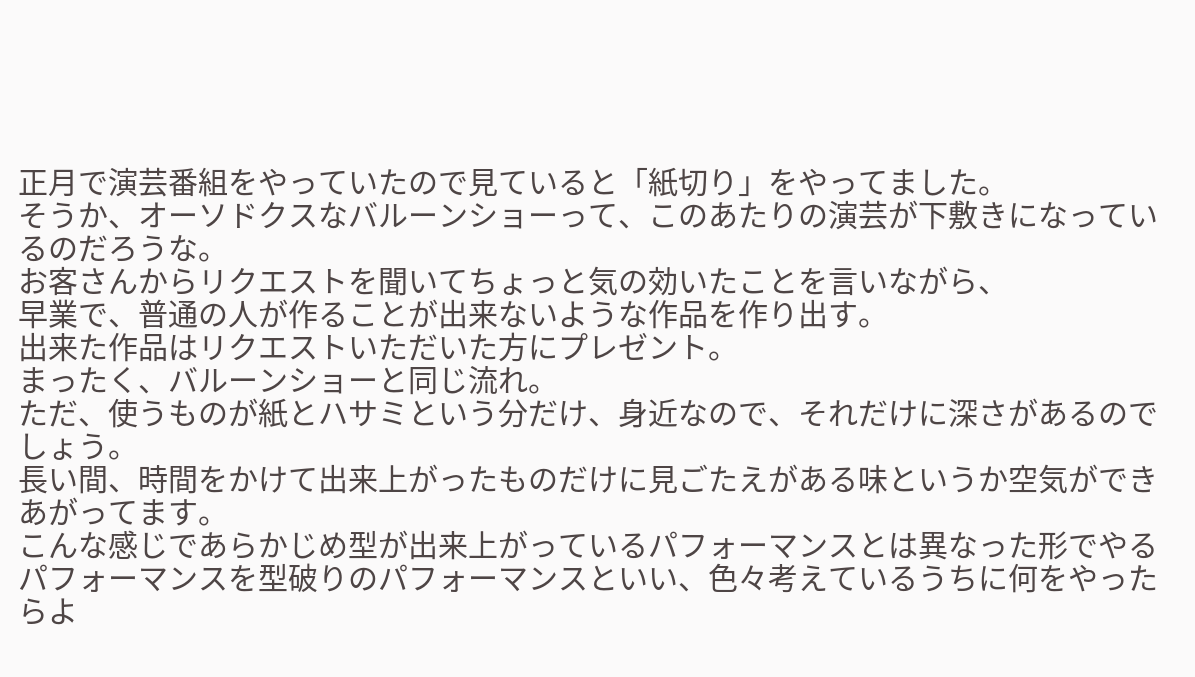正月で演芸番組をやっていたので見ていると「紙切り」をやってました。
そうか、オーソドクスなバルーンショーって、このあたりの演芸が下敷きになっているのだろうな。
お客さんからリクエストを聞いてちょっと気の効いたことを言いながら、
早業で、普通の人が作ることが出来ないような作品を作り出す。
出来た作品はリクエストいただいた方にプレゼント。
まったく、バルーンショーと同じ流れ。
ただ、使うものが紙とハサミという分だけ、身近なので、それだけに深さがあるのでしょう。
長い間、時間をかけて出来上がったものだけに見ごたえがある味というか空気ができあがってます。
こんな感じであらかじめ型が出来上がっているパフォーマンスとは異なった形でやるパフォーマンスを型破りのパフォーマンスといい、色々考えているうちに何をやったらよ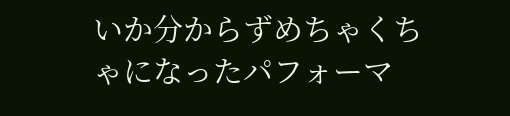いか分からずめちゃくちゃになったパフォーマ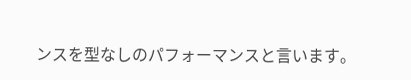ンスを型なしのパフォーマンスと言います。